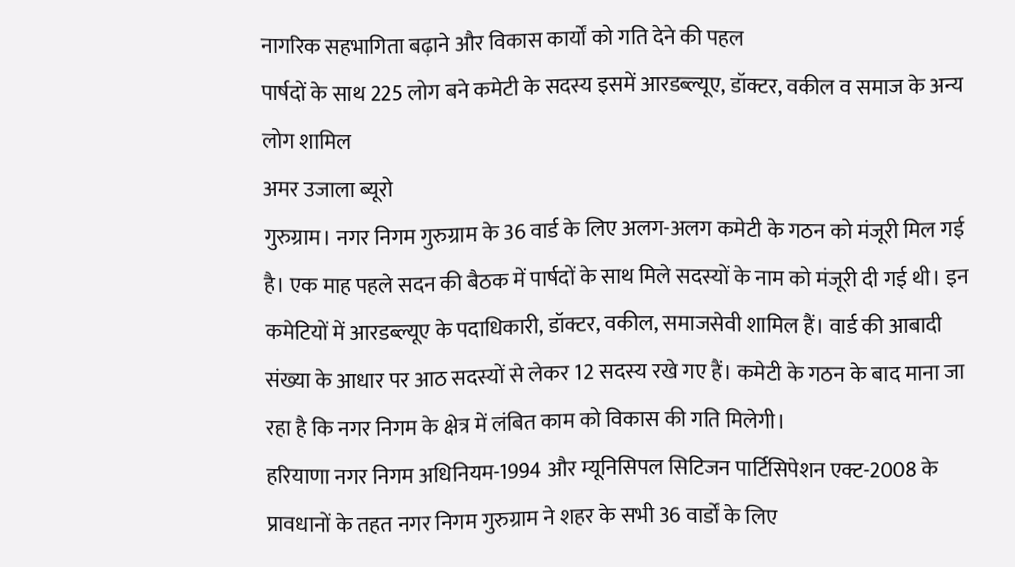नागरिक सहभागिता बढ़ाने और विकास कार्यों को गति देने की पहल
पार्षदों के साथ 225 लोग बने कमेटी के सदस्य इसमें आरडब्ल्यूए, डॉक्टर, वकील व समाज के अन्य लोग शामिल
अमर उजाला ब्यूरो
गुरुग्राम। नगर निगम गुरुग्राम के 36 वार्ड के लिए अलग-अलग कमेटी के गठन को मंजूरी मिल गई है। एक माह पहले सदन की बैठक में पार्षदों के साथ मिले सदस्यों के नाम को मंजूरी दी गई थी। इन कमेटियों में आरडब्ल्यूए के पदाधिकारी, डॉक्टर, वकील, समाजसेवी शामिल हैं। वार्ड की आबादी संख्या के आधार पर आठ सदस्यों से लेकर 12 सदस्य रखे गए हैं। कमेटी के गठन के बाद माना जा रहा है कि नगर निगम के क्षेत्र में लंबित काम को विकास की गति मिलेगी।
हरियाणा नगर निगम अधिनियम-1994 और म्यूनिसिपल सिटिजन पार्टिसिपेशन एक्ट-2008 के प्रावधानों के तहत नगर निगम गुरुग्राम ने शहर के सभी 36 वार्डों के लिए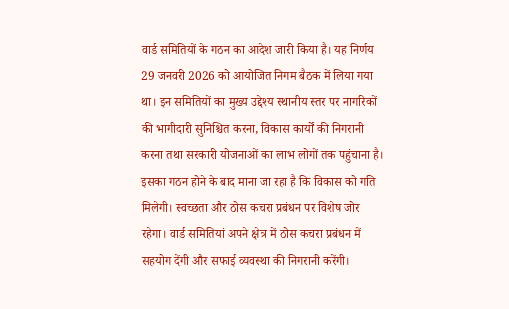वार्ड समितियों के गठन का आदेश जारी किया है। यह निर्णय 29 जनवरी 2026 को आयोजित निगम बैठक में लिया गया था। इन समितियों का मुख्य उद्देश्य स्थानीय स्तर पर नागरिकों की भागीदारी सुनिश्चित करना, विकास कार्यों की निगरानी करना तथा सरकारी योजनाओं का लाभ लोगों तक पहुंचाना है।
इसका गठन होने के बाद माना जा रहा है कि विकास को गति मिलेगी। स्वच्छता और ठोस कचरा प्रबंधन पर विशेष जोर रहेगा। वार्ड समितियां अपने क्षेत्र में ठोस कचरा प्रबंधन में सहयोग देंगी और सफाई व्यवस्था की निगरानी करेंगी।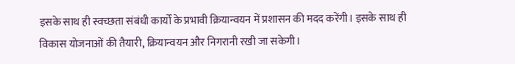इसके साथ ही स्वच्छता संबंधी कार्यों के प्रभावी क्रियान्वयन में प्रशासन की मदद करेंगी। इसके साथ ही विकास योजनाओं की तैयारी, क्रियान्वयन और निगरानी रखी जा सकेगी।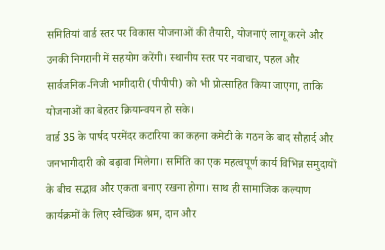समितियां वार्ड स्तर पर विकास योजनाओं की तैयारी, योजनाएं लागू करने और उनकी निगरानी में सहयोग करेंगी। स्थानीय स्तर पर नवाचार, पहल और सार्वजनिक-निजी भागीदारी (पीपीपी) को भी प्रोत्साहित किया जाएगा, ताकि योजनाओं का बेहतर क्रियान्वयन हो सके।
वार्ड 35 के पार्षद परमेंदर कटारिया का कहना कमेटी के गठन के बाद सौहार्द और जनभागीदारी को बढ़ावा मिलेगा। समिति का एक महत्वपूर्ण कार्य विभिन्न समुदायों के बीच सद्भाव और एकता बनाए रखना होगा। साथ ही सामाजिक कल्याण कार्यक्रमों के लिए स्वैच्छिक श्रम, दान और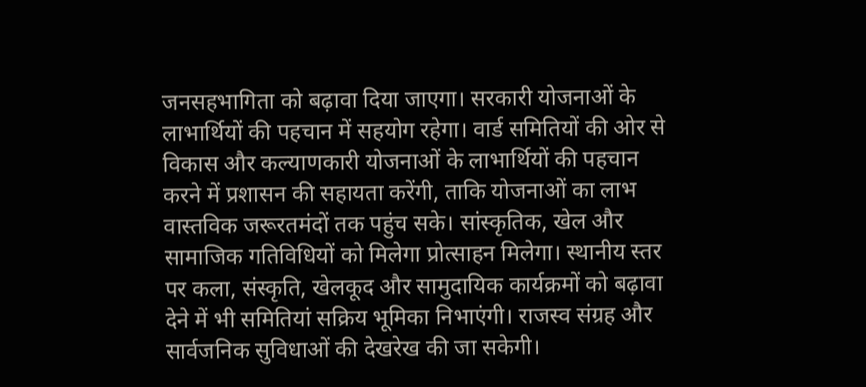जनसहभागिता को बढ़ावा दिया जाएगा। सरकारी योजनाओं के लाभार्थियों की पहचान में सहयोग रहेगा। वार्ड समितियों की ओर से विकास और कल्याणकारी योजनाओं के लाभार्थियों की पहचान करने में प्रशासन की सहायता करेंगी, ताकि योजनाओं का लाभ वास्तविक जरूरतमंदों तक पहुंच सके। सांस्कृतिक, खेल और सामाजिक गतिविधियों को मिलेगा प्रोत्साहन मिलेगा। स्थानीय स्तर पर कला, संस्कृति, खेलकूद और सामुदायिक कार्यक्रमों को बढ़ावा देने में भी समितियां सक्रिय भूमिका निभाएंगी। राजस्व संग्रह और सार्वजनिक सुविधाओं की देखरेख की जा सकेगी।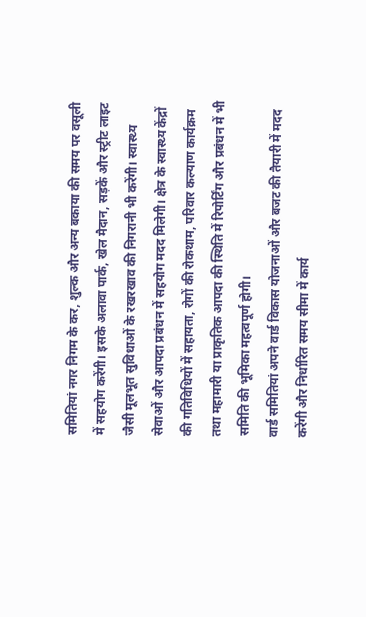समितियां नगर निगम के कर, शुल्क और अन्य बकाया की समय पर वसूली में सहयोग करेंगी। इसके अलावा पार्क, खेल मैदान, सड़कें और स्ट्रीट लाइट जैसी मूलभूत सुविधाओं के रखरखाव की निगरानी भी करेंगी। स्वास्थ्य सेवाओं और आपदा प्रबंधन में सहयोग मदद मिलेगी। क्षेत्र के स्वास्थ्य केंद्रों की गतिविधियों में सहायता, रोगों की रोकथाम, परिवार कल्याण कार्यक्रम तथा महामारी या प्राकृतिक आपदा की स्थिति में रिपोर्टिंग और प्रबंधन में भी समिति की भूमिका महत्वपूर्ण होगी।
वार्ड समितियां अपने वार्ड विकास योजनाओं और बजट की तैयारी में मदद करेंगी और निर्धारित समय सीमा में कार्य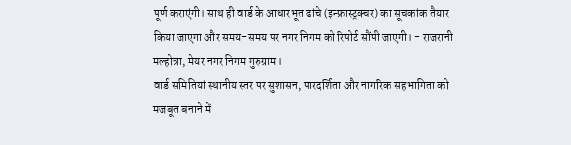पूर्ण कराएंगी। साथ ही वार्ड के आधारभूत ढांचे (इन्फ्रास्ट्रक्चर) का सूचकांक तैयार किया जाएगा और समय-समय पर नगर निगम को रिपोर्ट सौंपी जाएगी। - राजरानी मल्होत्रा, मेयर नगर निगम गुरुग्राम।
वार्ड समितियां स्थानीय स्तर पर सुशासन, पारदर्शिता और नागरिक सहभागिता को मजबूत बनाने में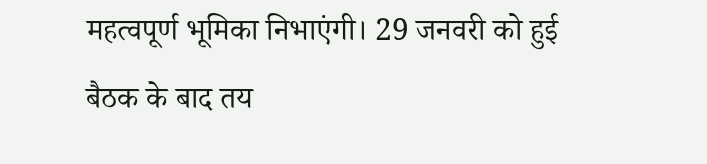महत्वपूर्ण भूमिका निभाएंगी। 29 जनवरी को हुई बैठक के बाद तय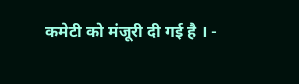कमेटी को मंजूरी दी गई है । -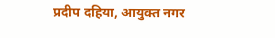प्रदीप दहिया, आयुक्त नगर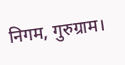निगम, गुरुग्राम।